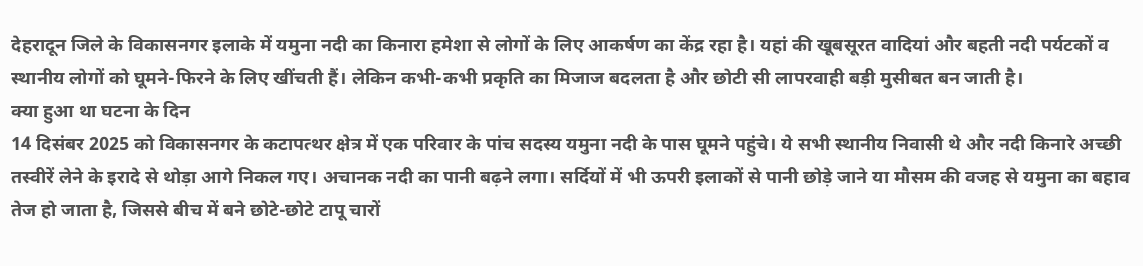देहरादून जिले के विकासनगर इलाके में यमुना नदी का किनारा हमेशा से लोगों के लिए आकर्षण का केंद्र रहा है। यहां की खूबसूरत वादियां और बहती नदी पर्यटकों व स्थानीय लोगों को घूमने-फिरने के लिए खींचती हैं। लेकिन कभी-कभी प्रकृति का मिजाज बदलता है और छोटी सी लापरवाही बड़ी मुसीबत बन जाती है।
क्या हुआ था घटना के दिन
14 दिसंबर 2025 को विकासनगर के कटापत्थर क्षेत्र में एक परिवार के पांच सदस्य यमुना नदी के पास घूमने पहुंचे। ये सभी स्थानीय निवासी थे और नदी किनारे अच्छी तस्वीरें लेने के इरादे से थोड़ा आगे निकल गए। अचानक नदी का पानी बढ़ने लगा। सर्दियों में भी ऊपरी इलाकों से पानी छोड़े जाने या मौसम की वजह से यमुना का बहाव तेज हो जाता है, जिससे बीच में बने छोटे-छोटे टापू चारों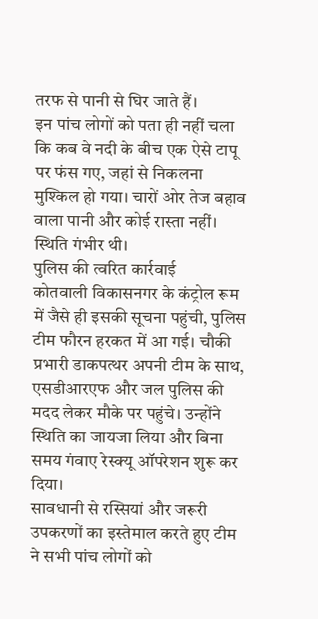तरफ से पानी से घिर जाते हैं।
इन पांच लोगों को पता ही नहीं चला कि कब वे नदी के बीच एक ऐसे टापू पर फंस गए, जहां से निकलना मुश्किल हो गया। चारों ओर तेज बहाव वाला पानी और कोई रास्ता नहीं। स्थिति गंभीर थी।
पुलिस की त्वरित कार्रवाई
कोतवाली विकासनगर के कंट्रोल रूम में जैसे ही इसकी सूचना पहुंची, पुलिस टीम फौरन हरकत में आ गई। चौकी प्रभारी डाकपत्थर अपनी टीम के साथ, एसडीआरएफ और जल पुलिस की मदद लेकर मौके पर पहुंचे। उन्होंने स्थिति का जायजा लिया और बिना समय गंवाए रेस्क्यू ऑपरेशन शुरू कर दिया।
सावधानी से रस्सियां और जरूरी उपकरणों का इस्तेमाल करते हुए टीम ने सभी पांच लोगों को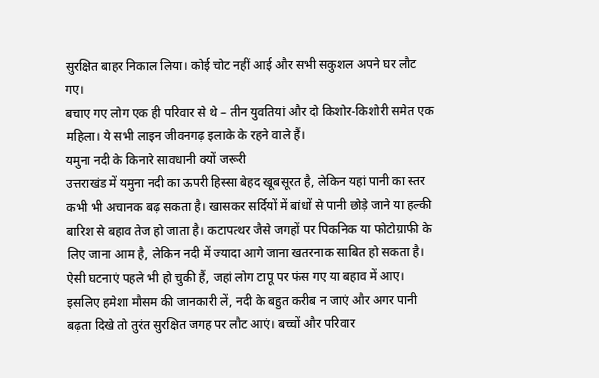सुरक्षित बाहर निकाल लिया। कोई चोट नहीं आई और सभी सकुशल अपने घर लौट गए।
बचाए गए लोग एक ही परिवार से थे – तीन युवतियां और दो किशोर-किशोरी समेत एक महिला। ये सभी लाइन जीवनगढ़ इलाके के रहने वाले हैं।
यमुना नदी के किनारे सावधानी क्यों जरूरी
उत्तराखंड में यमुना नदी का ऊपरी हिस्सा बेहद खूबसूरत है, लेकिन यहां पानी का स्तर कभी भी अचानक बढ़ सकता है। खासकर सर्दियों में बांधों से पानी छोड़े जाने या हल्की बारिश से बहाव तेज हो जाता है। कटापत्थर जैसे जगहों पर पिकनिक या फोटोग्राफी के लिए जाना आम है, लेकिन नदी में ज्यादा आगे जाना खतरनाक साबित हो सकता है।
ऐसी घटनाएं पहले भी हो चुकी हैं, जहां लोग टापू पर फंस गए या बहाव में आए। इसलिए हमेशा मौसम की जानकारी लें, नदी के बहुत करीब न जाएं और अगर पानी बढ़ता दिखे तो तुरंत सुरक्षित जगह पर लौट आएं। बच्चों और परिवार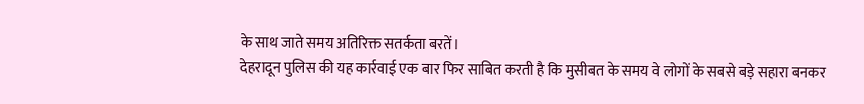के साथ जाते समय अतिरिक्त सतर्कता बरतें।
देहरादून पुलिस की यह कार्रवाई एक बार फिर साबित करती है कि मुसीबत के समय वे लोगों के सबसे बड़े सहारा बनकर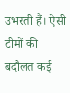उभरती हैं। ऐसी टीमों की बदौलत कई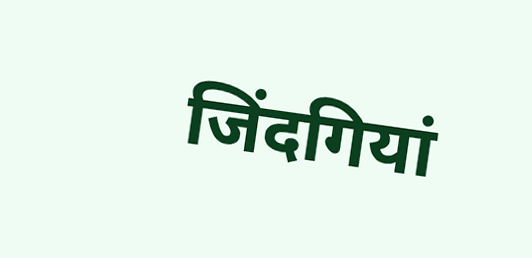जिंदगियां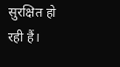सुरक्षित हो रही हैं।